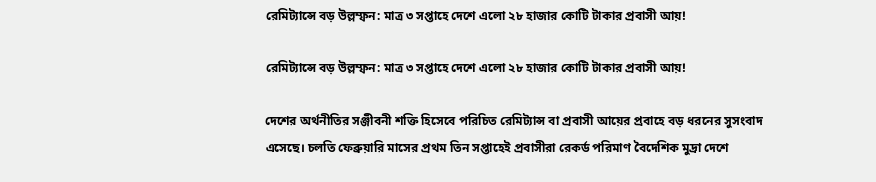রেমিট্যান্সে বড় উল্লম্ফন: মাত্র ৩ সপ্তাহে দেশে এলো ২৮ হাজার কোটি টাকার প্রবাসী আয়!

রেমিট্যান্সে বড় উল্লম্ফন: মাত্র ৩ সপ্তাহে দেশে এলো ২৮ হাজার কোটি টাকার প্রবাসী আয়!

দেশের অর্থনীতির সঞ্জীবনী শক্তি হিসেবে পরিচিত রেমিট্যান্স বা প্রবাসী আয়ের প্রবাহে বড় ধরনের সুসংবাদ এসেছে। চলতি ফেব্রুয়ারি মাসের প্রথম তিন সপ্তাহেই প্রবাসীরা রেকর্ড পরিমাণ বৈদেশিক মুদ্রা দেশে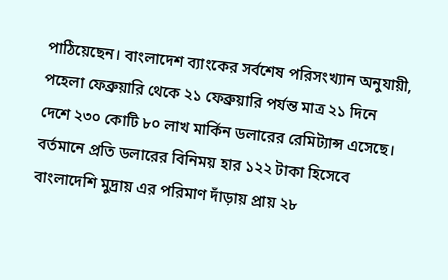পাঠিয়েছেন। বাংলাদেশ ব্যাংকের সর্বশেষ পরিসংখ্যান অনুযায়ী, পহেলা ফেব্রুয়ারি থেকে ২১ ফেব্রুয়ারি পর্যন্ত মাত্র ২১ দিনে দেশে ২৩০ কোটি ৮০ লাখ মার্কিন ডলারের রেমিট্যান্স এসেছে। বর্তমানে প্রতি ডলারের বিনিময় হার ১২২ টাকা হিসেবে বাংলাদেশি মুদ্রায় এর পরিমাণ দাঁড়ায় প্রায় ২৮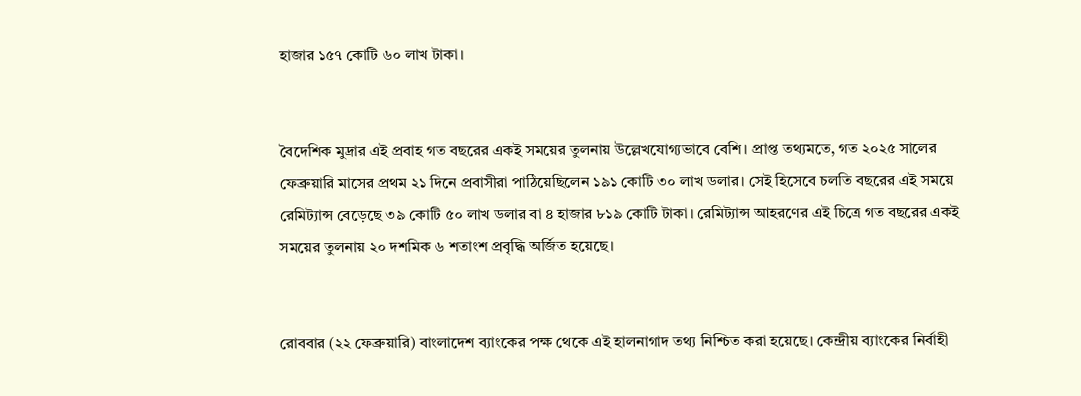হাজার ১৫৭ কোটি ৬০ লাখ টাকা।


বৈদেশিক মুদ্রার এই প্রবাহ গত বছরের একই সময়ের তুলনায় উল্লেখযোগ্যভাবে বেশি। প্রাপ্ত তথ্যমতে, গত ২০২৫ সালের ফেব্রুয়ারি মাসের প্রথম ২১ দিনে প্রবাসীরা পাঠিয়েছিলেন ১৯১ কোটি ৩০ লাখ ডলার। সেই হিসেবে চলতি বছরের এই সময়ে রেমিট্যান্স বেড়েছে ৩৯ কোটি ৫০ লাখ ডলার বা ৪ হাজার ৮১৯ কোটি টাকা। রেমিট্যান্স আহরণের এই চিত্রে গত বছরের একই সময়ের তুলনায় ২০ দশমিক ৬ শতাংশ প্রবৃদ্ধি অর্জিত হয়েছে।


রোববার (২২ ফেব্রুয়ারি) বাংলাদেশ ব্যাংকের পক্ষ থেকে এই হালনাগাদ তথ্য নিশ্চিত করা হয়েছে। কেন্দ্রীয় ব্যাংকের নির্বাহী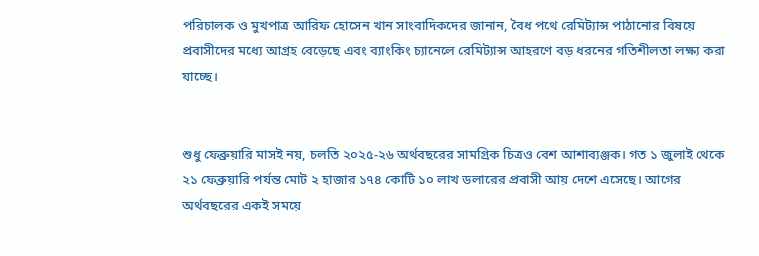পরিচালক ও মুখপাত্র আরিফ হোসেন খান সাংবাদিকদের জানান, বৈধ পথে রেমিট্যান্স পাঠানোর বিষয়ে প্রবাসীদের মধ্যে আগ্রহ বেড়েছে এবং ব্যাংকিং চ্যানেলে রেমিট্যান্স আহরণে বড় ধরনের গতিশীলতা লক্ষ্য করা যাচ্ছে।


শুধু ফেব্রুয়ারি মাসই নয়, চলতি ২০২৫-২৬ অর্থবছরের সামগ্রিক চিত্রও বেশ আশাব্যঞ্জক। গত ১ জুলাই থেকে ২১ ফেব্রুয়ারি পর্যন্ত মোট ২ হাজার ১৭৪ কোটি ১০ লাখ ডলারের প্রবাসী আয় দেশে এসেছে। আগের অর্থবছরের একই সময়ে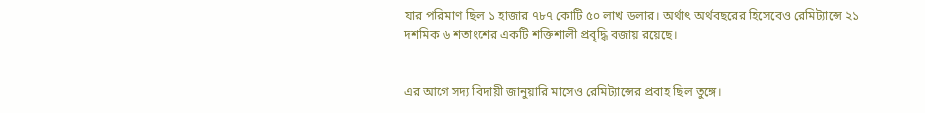যার পরিমাণ ছিল ১ হাজার ৭৮৭ কোটি ৫০ লাখ ডলার। অর্থাৎ অর্থবছরের হিসেবেও রেমিট্যান্সে ২১ দশমিক ৬ শতাংশের একটি শক্তিশালী প্রবৃদ্ধি বজায় রয়েছে।


এর আগে সদ্য বিদায়ী জানুয়ারি মাসেও রেমিট্যান্সের প্রবাহ ছিল তুঙ্গে।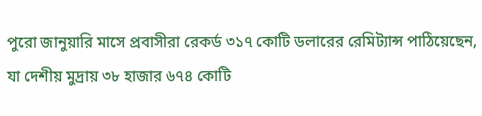পুরো জানুয়ারি মাসে প্রবাসীরা রেকর্ড ৩১৭ কোটি ডলারের রেমিট্যান্স পাঠিয়েছেন, যা দেশীয় মুদ্রায় ৩৮ হাজার ৬৭৪ কোটি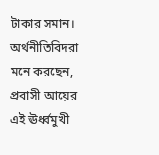টাকার সমান। অর্থনীতিবিদরা মনে করছেন, প্রবাসী আয়ের এই ঊর্ধ্বমুখী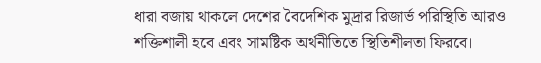ধারা বজায় থাকলে দেশের বৈদেশিক মুদ্রার রিজার্ভ পরিস্থিতি আরও শক্তিশালী হবে এবং সামষ্টিক অর্থনীতিতে স্থিতিশীলতা ফিরবে।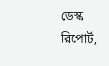ডেস্ক রিপোর্ট,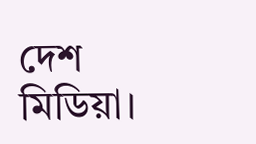দেশ মিডিয়া।